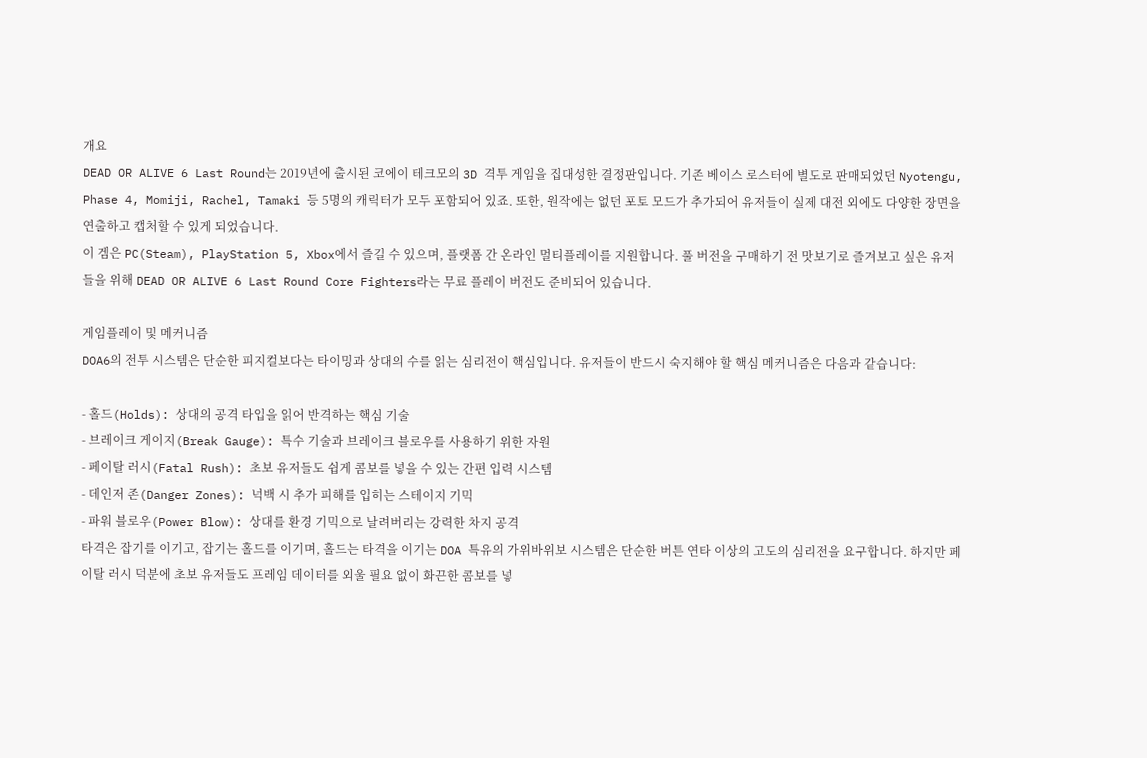개요
DEAD OR ALIVE 6 Last Round는 2019년에 출시된 코에이 테크모의 3D 격투 게임을 집대성한 결정판입니다. 기존 베이스 로스터에 별도로 판매되었던 Nyotengu, Phase 4, Momiji, Rachel, Tamaki 등 5명의 캐릭터가 모두 포함되어 있죠. 또한, 원작에는 없던 포토 모드가 추가되어 유저들이 실제 대전 외에도 다양한 장면을 연출하고 캡처할 수 있게 되었습니다.
이 겜은 PC(Steam), PlayStation 5, Xbox에서 즐길 수 있으며, 플랫폼 간 온라인 멀티플레이를 지원합니다. 풀 버전을 구매하기 전 맛보기로 즐겨보고 싶은 유저들을 위해 DEAD OR ALIVE 6 Last Round Core Fighters라는 무료 플레이 버전도 준비되어 있습니다.

게임플레이 및 메커니즘
DOA6의 전투 시스템은 단순한 피지컬보다는 타이밍과 상대의 수를 읽는 심리전이 핵심입니다. 유저들이 반드시 숙지해야 할 핵심 메커니즘은 다음과 같습니다:

- 홀드(Holds): 상대의 공격 타입을 읽어 반격하는 핵심 기술
- 브레이크 게이지(Break Gauge): 특수 기술과 브레이크 블로우를 사용하기 위한 자원
- 페이탈 러시(Fatal Rush): 초보 유저들도 쉽게 콤보를 넣을 수 있는 간편 입력 시스템
- 데인저 존(Danger Zones): 넉백 시 추가 피해를 입히는 스테이지 기믹
- 파워 블로우(Power Blow): 상대를 환경 기믹으로 날려버리는 강력한 차지 공격
타격은 잡기를 이기고, 잡기는 홀드를 이기며, 홀드는 타격을 이기는 DOA 특유의 가위바위보 시스템은 단순한 버튼 연타 이상의 고도의 심리전을 요구합니다. 하지만 페이탈 러시 덕분에 초보 유저들도 프레임 데이터를 외울 필요 없이 화끈한 콤보를 넣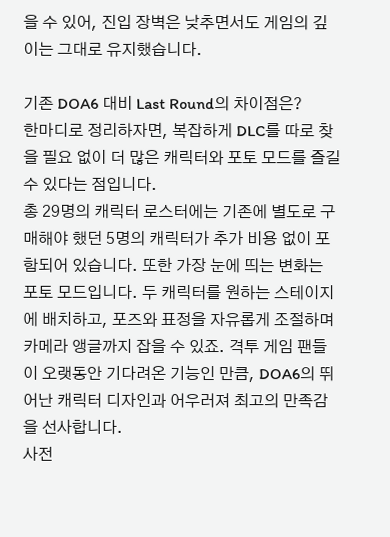을 수 있어, 진입 장벽은 낮추면서도 게임의 깊이는 그대로 유지했습니다.

기존 DOA6 대비 Last Round의 차이점은?
한마디로 정리하자면, 복잡하게 DLC를 따로 찾을 필요 없이 더 많은 캐릭터와 포토 모드를 즐길 수 있다는 점입니다.
총 29명의 캐릭터 로스터에는 기존에 별도로 구매해야 했던 5명의 캐릭터가 추가 비용 없이 포함되어 있습니다. 또한 가장 눈에 띄는 변화는 포토 모드입니다. 두 캐릭터를 원하는 스테이지에 배치하고, 포즈와 표정을 자유롭게 조절하며 카메라 앵글까지 잡을 수 있죠. 격투 게임 팬들이 오랫동안 기다려온 기능인 만큼, DOA6의 뛰어난 캐릭터 디자인과 어우러져 최고의 만족감을 선사합니다.
사전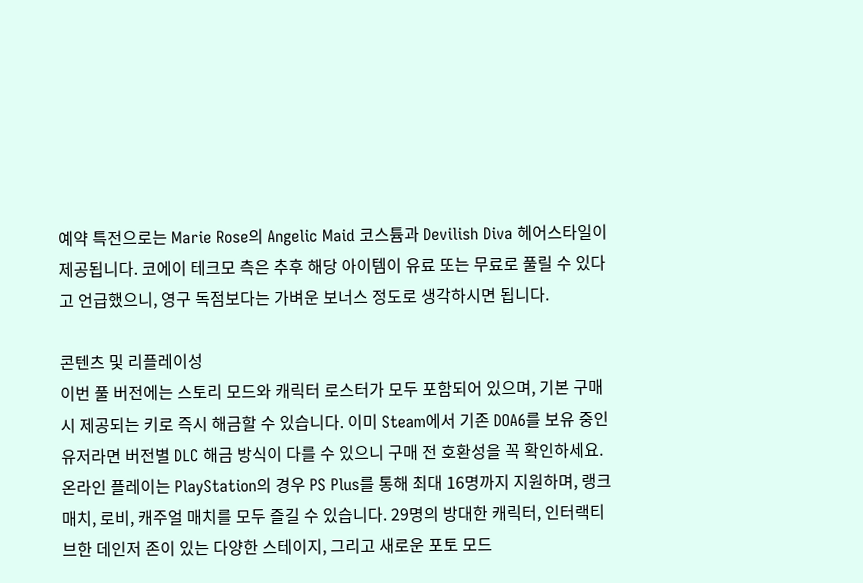예약 특전으로는 Marie Rose의 Angelic Maid 코스튬과 Devilish Diva 헤어스타일이 제공됩니다. 코에이 테크모 측은 추후 해당 아이템이 유료 또는 무료로 풀릴 수 있다고 언급했으니, 영구 독점보다는 가벼운 보너스 정도로 생각하시면 됩니다.

콘텐츠 및 리플레이성
이번 풀 버전에는 스토리 모드와 캐릭터 로스터가 모두 포함되어 있으며, 기본 구매 시 제공되는 키로 즉시 해금할 수 있습니다. 이미 Steam에서 기존 DOA6를 보유 중인 유저라면 버전별 DLC 해금 방식이 다를 수 있으니 구매 전 호환성을 꼭 확인하세요.
온라인 플레이는 PlayStation의 경우 PS Plus를 통해 최대 16명까지 지원하며, 랭크 매치, 로비, 캐주얼 매치를 모두 즐길 수 있습니다. 29명의 방대한 캐릭터, 인터랙티브한 데인저 존이 있는 다양한 스테이지, 그리고 새로운 포토 모드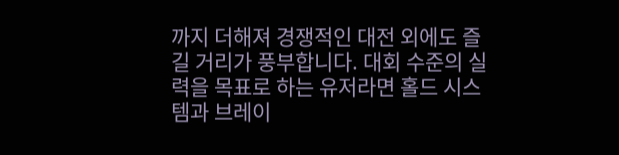까지 더해져 경쟁적인 대전 외에도 즐길 거리가 풍부합니다. 대회 수준의 실력을 목표로 하는 유저라면 홀드 시스템과 브레이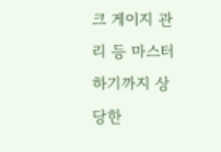크 게이지 관리 등 마스터하기까지 상당한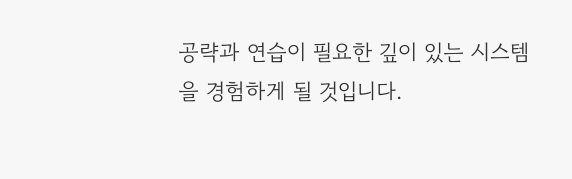공략과 연습이 필요한 깊이 있는 시스템을 경험하게 될 것입니다.